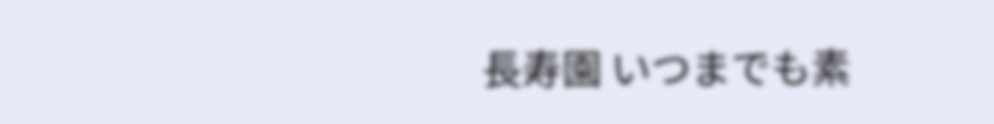長寿園 いつまでも素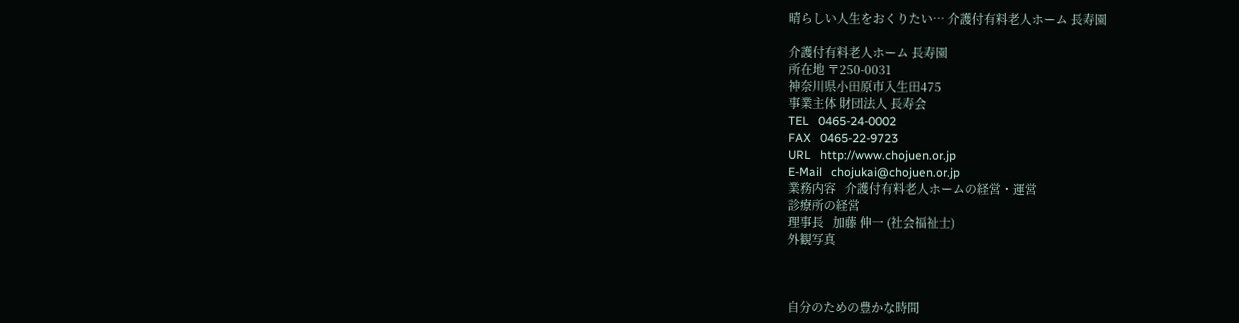晴らしい人生をおくりたい… 介護付有料老人ホーム 長寿園

介護付有料老人ホーム 長寿園
所在地 〒250-0031
神奈川県小田原市入生田475
事業主体 財団法人 長寿会
TEL   0465-24-0002
FAX   0465-22-9723
URL   http://www.chojuen.or.jp
E-Mail   chojukai@chojuen.or.jp
業務内容   介護付有料老人ホームの経営・運営
診療所の経営
理事長   加藤 伸一 (社会福祉士)
外観写真



自分のための豊かな時間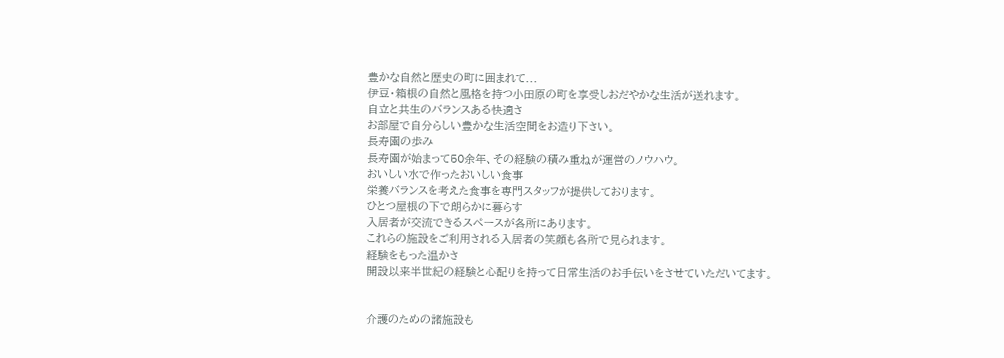豊かな自然と歴史の町に囲まれて...
伊豆・箱根の自然と風格を持つ小田原の町を享受しおだやかな生活が送れます。
自立と共生のバランスある快適さ
お部屋で自分らしい豊かな生活空間をお造り下さい。
長寿園の歩み
長寿園が始まって50余年、その経験の積み重ねが運営のノウハウ。
おいしい水で作ったおいしい食事
栄養バランスを考えた食事を専門スタッフが提供しております。
ひとつ屋根の下で朗らかに暮らす
入居者が交流できるスペースが各所にあります。
これらの施設をご利用される入居者の笑顔も各所で見られます。
経験をもった温かさ
開設以来半世紀の経験と心配りを持って日常生活のお手伝いをさせていただいてます。


介護のための諸施設も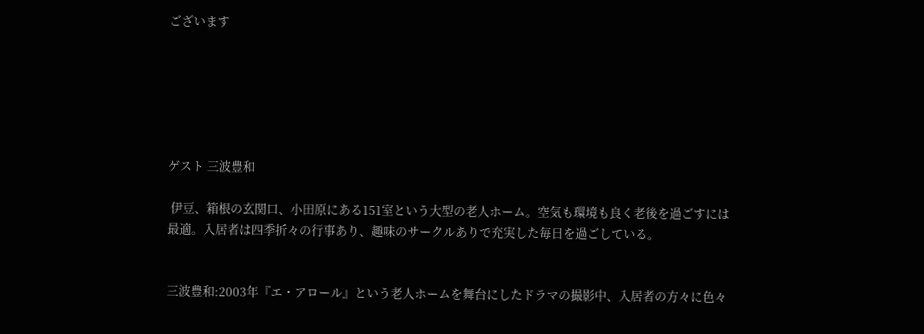ございます






ゲスト 三波豊和

 伊豆、箱根の玄関口、小田原にある151室という大型の老人ホーム。空気も環境も良く老後を過ごすには最適。入居者は四季折々の行事あり、趣味のサークルありで充実した毎日を過ごしている。


三波豊和:2003年『エ・アロール』という老人ホームを舞台にしたドラマの撮影中、入居者の方々に色々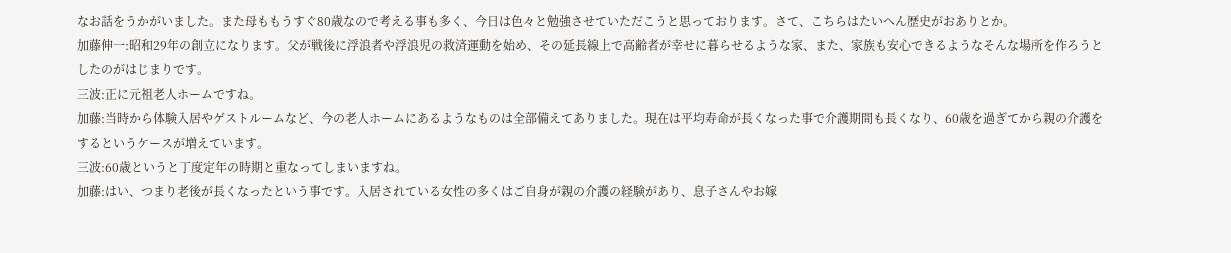なお話をうかがいました。また母ももうすぐ80歳なので考える事も多く、今日は色々と勉強させていただこうと思っております。さて、こちらはたいへん歴史がおありとか。
加藤伸一:昭和29年の創立になります。父が戦後に浮浪者や浮浪児の救済運動を始め、その延長線上で高齢者が幸せに暮らせるような家、また、家族も安心できるようなそんな場所を作ろうとしたのがはじまりです。
三波:正に元祖老人ホームですね。
加藤:当時から体験入居やゲストルームなど、今の老人ホームにあるようなものは全部備えてありました。現在は平均寿命が長くなった事で介護期間も長くなり、60歳を過ぎてから親の介護をするというケースが増えています。
三波:60歳というと丁度定年の時期と重なってしまいますね。
加藤:はい、つまり老後が長くなったという事です。入居されている女性の多くはご自身が親の介護の経験があり、息子さんやお嫁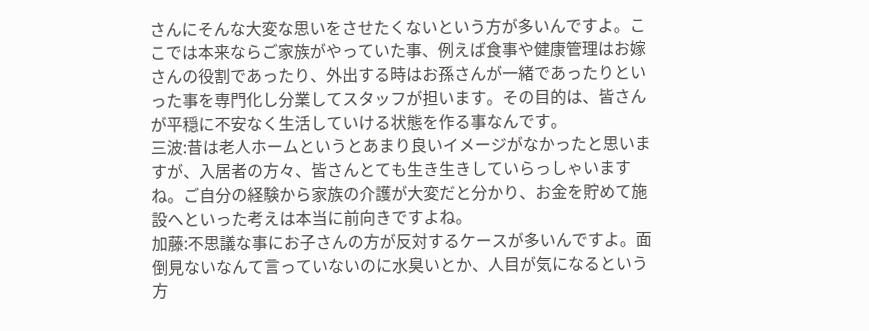さんにそんな大変な思いをさせたくないという方が多いんですよ。ここでは本来ならご家族がやっていた事、例えば食事や健康管理はお嫁さんの役割であったり、外出する時はお孫さんが一緒であったりといった事を専門化し分業してスタッフが担います。その目的は、皆さんが平穏に不安なく生活していける状態を作る事なんです。
三波:昔は老人ホームというとあまり良いイメージがなかったと思いますが、入居者の方々、皆さんとても生き生きしていらっしゃいますね。ご自分の経験から家族の介護が大変だと分かり、お金を貯めて施設へといった考えは本当に前向きですよね。
加藤:不思議な事にお子さんの方が反対するケースが多いんですよ。面倒見ないなんて言っていないのに水臭いとか、人目が気になるという方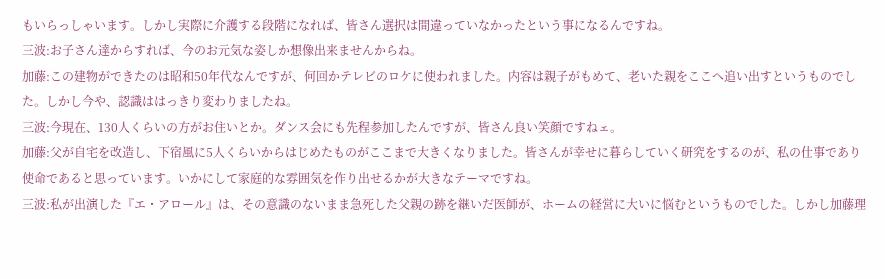もいらっしゃいます。しかし実際に介護する段階になれば、皆さん選択は間違っていなかったという事になるんですね。
三波:お子さん達からすれば、今のお元気な姿しか想像出来ませんからね。
加藤:この建物ができたのは昭和50年代なんですが、何回かテレビのロケに使われました。内容は親子がもめて、老いた親をここへ追い出すというものでした。しかし今や、認識ははっきり変わりましたね。
三波:今現在、130人くらいの方がお住いとか。ダンス会にも先程参加したんですが、皆さん良い笑顔ですねェ。
加藤:父が自宅を改造し、下宿風に5人くらいからはじめたものがここまで大きくなりました。皆さんが幸せに暮らしていく研究をするのが、私の仕事であり使命であると思っています。いかにして家庭的な雰囲気を作り出せるかが大きなテーマですね。
三波:私が出演した『エ・アロール』は、その意識のないまま急死した父親の跡を継いだ医師が、ホームの経営に大いに悩むというものでした。しかし加藤理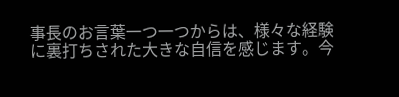事長のお言葉一つ一つからは、様々な経験に裏打ちされた大きな自信を感じます。今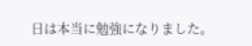日は本当に勉強になりました。